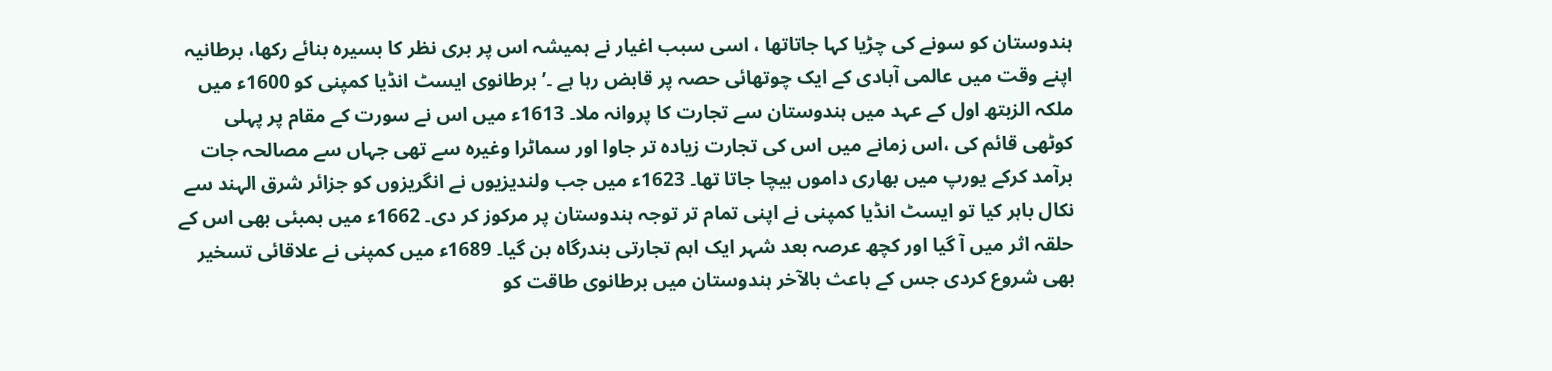ہندوستان کو سونے کی چڑیا کہا جاتاتھا ، اسی سبب اغیار نے ہمیشہ اس پر بری نظر کا بسیرہ بنائے رکھا، برطانیہ اپنے وقت میں عالمی آبادی کے ایک چوتھائی حصہ پر قابض رہا ہے ۔’برطانوی ایسٹ انڈیا کمپنی کو 1600ء میں ملکہ الزبتھ اول کے عہد میں ہندوستان سے تجارت کا پروانہ ملا۔ 1613ء میں اس نے سورت کے مقام پر پہلی کوٹھی قائم کی ،اس زمانے میں اس کی تجارت زیادہ تر جاوا اور سماٹرا وغیرہ سے تھی جہاں سے مصالحہ جات برآمد کرکے یورپ میں بھاری داموں بیچا جاتا تھا۔ 1623ء میں جب ولندیزیوں نے انگریزوں کو جزائر شرق الہند سے نکال باہر کیا تو ایسٹ انڈیا کمپنی نے اپنی تمام تر توجہ ہندوستان پر مرکوز کر دی۔ 1662ء میں بمبئی بھی اس کے حلقہ اثر میں آ گیا اور کچھ عرصہ بعد شہر ایک اہم تجارتی بندرگاہ بن گیا۔ 1689ء میں کمپنی نے علاقائی تسخیر بھی شروع کردی جس کے باعث بالآخر ہندوستان میں برطانوی طاقت کو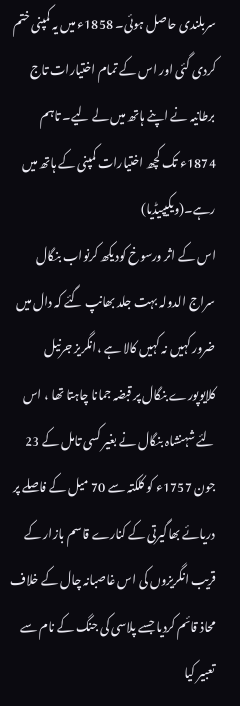سربلندی حاصل ہوئی۔ 1858ء میں یہ کمپنی ختم کردی گئی اور اس کے تمام اختیارات تاج برطانیہ نے اپنے ہاتھ میں لے لیے۔ تاہم 1874ء تک کچھ اختیارات کمپنی کے ہاتھ میں رہے۔(ویکیپیڈیا)
اس کے اثر ورسوخ کودیکھ کرنواب بنگال سراج الدولہ بہت جلد بھانپ گئے کہ دال میں ضرور کہیں نہ کہیں کالا ہے ،انگریز جرنیل کلایوپورے بنگال پر قبضہ جمانا چاہتا تھا ، اس لئے شہنشاہ بنگال نے بغیر کسی تامل کے 23 جون 1757ء کو کلکتہ سے 70 میل کے فاصلے پر دریائے بھاگیرتی کے کنارے قاسم بازار کے قریب انگریزوں کی اس غاصبانہ چال کے خلاف محاذ قائم کردیا جسے پلاسی کی جنگ کے نام سے تعبیر کیا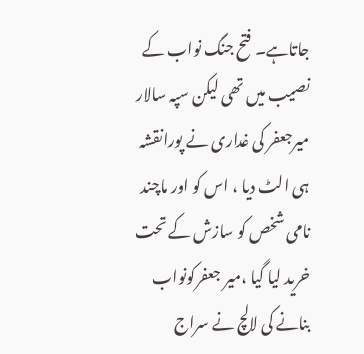جاتاہے۔ فتح جنگ نواب کے نصیب میں تھی لیکن سپہ سالار میرجعفر کی غداری نے پورانقشہ ہی الٹ دیا ، اس کو اور ماچند نامی شخص کو سازش کے تحت خرید لیا گیا ،میر جعفرکونواب بنانے کی لالچ نے سراج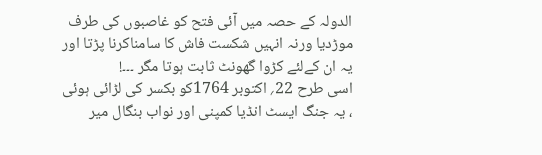الدولہ کے حصہ میں آئی فتح کو غاصبوں کی طرف موڑدیا ورنہ انہیں شکست فاش کا سامناکرنا پڑتا اور یہ ان کےلئے کڑوا گھونٹ ثابت ہوتا مگر ۔۔۔!
اسی طرح 22؍ اکتوبر 1764کو بکسر کی لڑائی ہوئی ، یہ جنگ ایسٹ انڈیا کمپنی اور نواب بنگال میر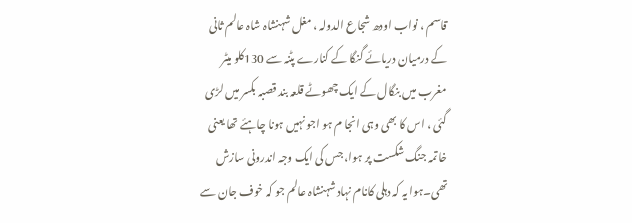قاسم ، نواب اودھ شجاع الدولہ ، مغل شہنشاہ شاہ عالم ثانی کے درمیان دریائے گنگا کے کنارے پٹنہ سے 130کلو میٹر مغرب میں بنگال کے ایک چھوٹے قلعہ بند قصبہ بکسر میں لڑی گئی ، اس کا بھی وہی انجا م ہو اجو نہیں ہونا چاہئے تھا یعنی خاتمہ جنگ شکست پر ہوا، جس کی ایک وجہ اندرونی سازش تھی۔ہوا یہ کہ دہلی کانام نہاد شہنشاہ عالم جو کہ خوف جان سے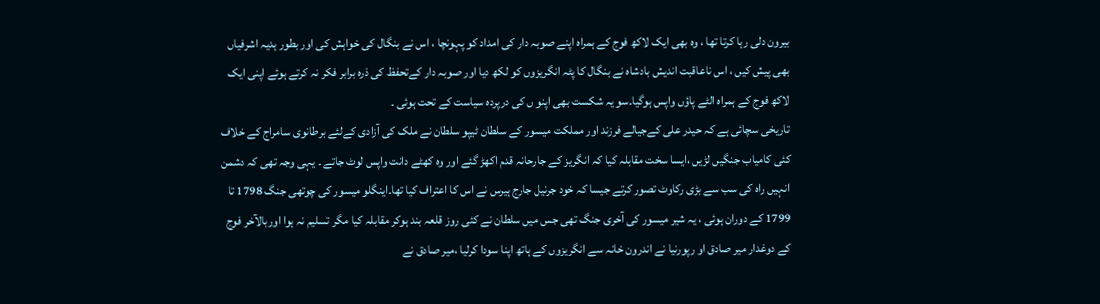بیرون دلی رہا کرتا تھا ، وہ بھی ایک لاکھ فوج کے ہمراہ اپنے صوبہ دار کی امداد کو پہونچا ، اس نے بنگال کی خواہش کی اور بطور ہدیہ اشرفیاں بھی پیش کیں ، اس ناعاقبت اندیش بادشاہ نے بنگال کا پٹہ انگریزوں کو لکھ دیا اور صوبہ دار کےتحفظ کی ذرہ برابر فکر نہ کرتے ہوئے اپنی ایک لاکھ فوج کے ہمراہ الٹے پاؤں واپس ہوگیا۔سو یہ شکست بھی اپنو ں کی درپردہ سیاست کے تحت ہوئی ۔
تاریخی سچائی ہے کہ حیدر علی کےجیالے فرزند اور مملکت میسور کے سلطان ٹیپو سلطان نے ملک کی آزادی کےلئے برطانوی سامراج کے خلاف کئی کامیاب جنگیں لڑیں ،ایسا سخت مقابلہ کیا کہ انگریز کے جارحانہ قدم اکھڑ گئے اور وہ کھٹے دانت واپس لوٹ جاتے ۔ یہی وجہ تھی کہ دشمن انہیں راہ کی سب سے بڑی رکاوٹ تصور کرتے جیسا کہ خود جرنیل جارج ہیرس نے اس کا اعتراف کیا تھا۔اینگلو میسور کی چوتھی جنگ 1798 تا 1799 کے دوران ہوئی ، یہ شیر میسور کی آخری جنگ تھی جس میں سلطان نے کئی روز قلعہ بند ہوکر مقابلہ کیا مگر تسلیم نہ ہوا اوربالآخر فوج کے دوغدار میر صادق او رپورنیا نے اندرون خانہ سے انگریزوں کے ہاتھ اپنا سودا کرلیا ،میر صادق نے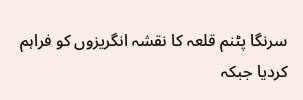سرنگا پٹنم قلعہ کا نقشہ انگریزوں کو فراہم کردیا جبکہ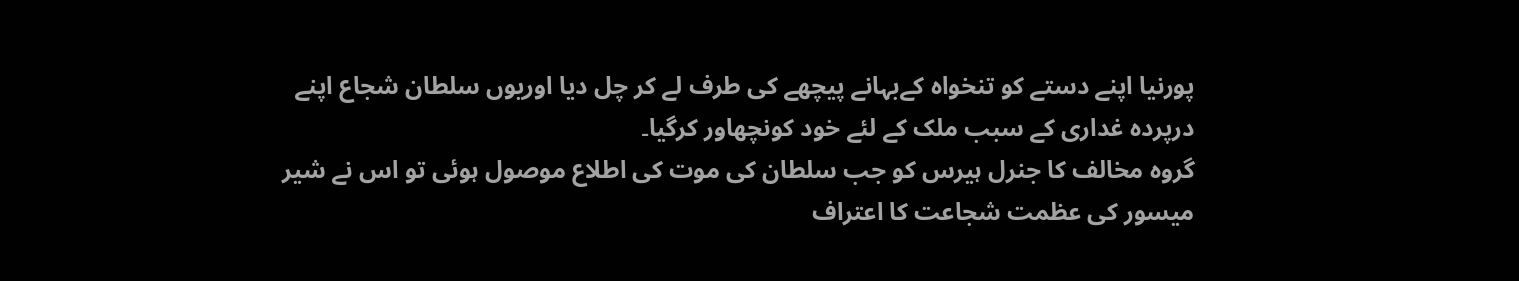پورنیا اپنے دستے کو تنخواہ کےبہانے پیچھے کی طرف لے کر چل دیا اوریوں سلطان شجاع اپنے درپردہ غداری کے سبب ملک کے لئے خود کونچھاور کرگیا۔
گروہ مخالف کا جنرل ہیرس کو جب سلطان کی موت کی اطلاع موصول ہوئی تو اس نے شیر میسور کی عظمت شجاعت کا اعتراف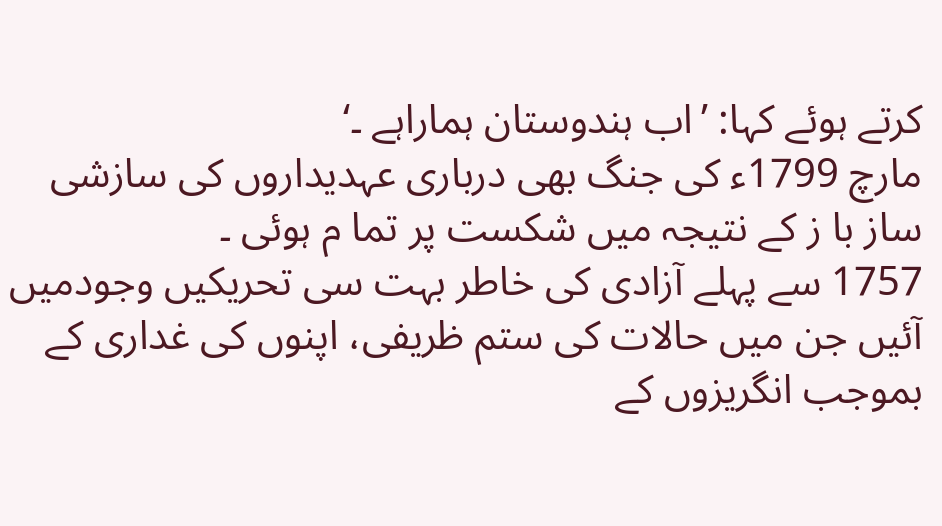کرتے ہوئے کہا: ’اب ہندوستان ہماراہے ۔‘
مارچ 1799ء کی جنگ بھی درباری عہدیداروں کی سازشی ساز با ز کے نتیجہ میں شکست پر تما م ہوئی ۔
1757 سے پہلے آزادی کی خاطر بہت سی تحریکیں وجودمیں آئیں جن میں حالات کی ستم ظریفی، اپنوں کی غداری کے بموجب انگریزوں کے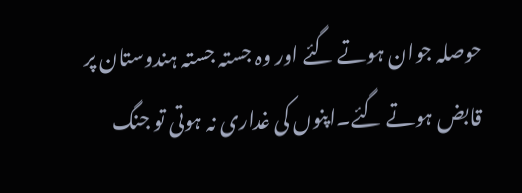حوصلہ جوان ہوتے گئے اور وہ جستہ جستہ ہندوستان پر قابض ہوتے گئے۔اپنوں کی غداری نہ ہوتی تو جنگ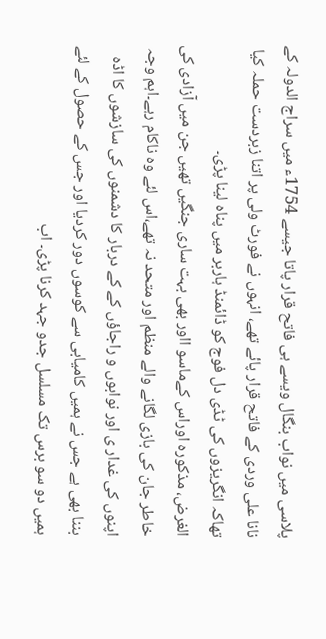پلاسی میں نواب بنگال ویسے ہی فاتح قرار پاتا جیسے 1754ء میں سراج الدولہ کے نانا علی وردی کے فاتح قرار پائے تھے، انہوں نے فورٹ ولی پر اتنا زبردست حملہ کیا تھاکہ انگریزوں کی ٹڈی دل فوج کو ڈائمنڈ ہاربر میں پناہ لینا پڑی۔
الغرض، مذکورہ اوراس کےماسو ااور بھی بہت ساری جنگیں تھیں جن میں آزادی کی خاطر جان کی بازی لگانے والے منظم اور متحد نہ تھے،اس لئے وہ ناکام رہے۔اہم وجہ اپنوں کی غدار ی اور نوابوں و راجاؤں کے کے دربار کا دشمنوں کی سازشوں کا اڈہ بننا بھی ہے جس نے ہمیں کامیابی سے کوسوں دور کردیا اور جس کے حصول کے لئے ہمیں دو سو برس تک مسلسل جدو جہد کرنا پڑی۔ اب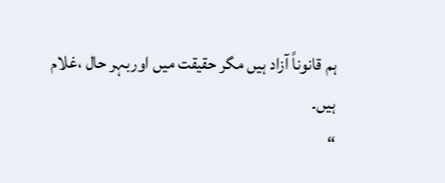ہم قانوناً آزاد ہیں مگر حقیقت میں اوربہر حال ،غلام ہیں۔
“